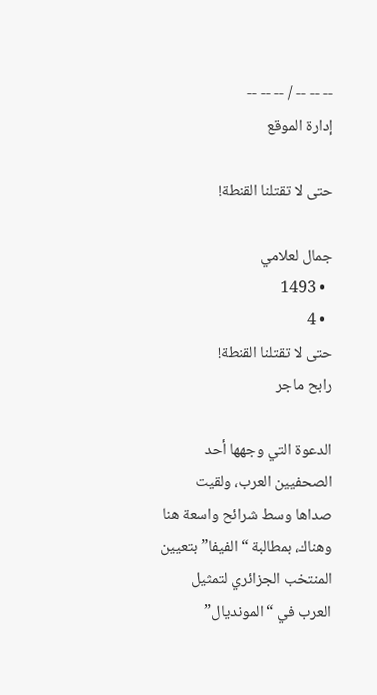-- -- -- / -- -- --
إدارة الموقع

حتى لا تقتلنا القنطة!

جمال لعلامي
  • 1493
  • 4
حتى لا تقتلنا القنطة!
رابح ماجر

الدعوة التي وجهها أحد الصحفيين العرب، ولقيت صداها وسط شرائح واسعة هنا وهناك، بمطالبة “الفيفا” بتعيين المنتخب الجزائري لتمثيل العرب في “المونديال”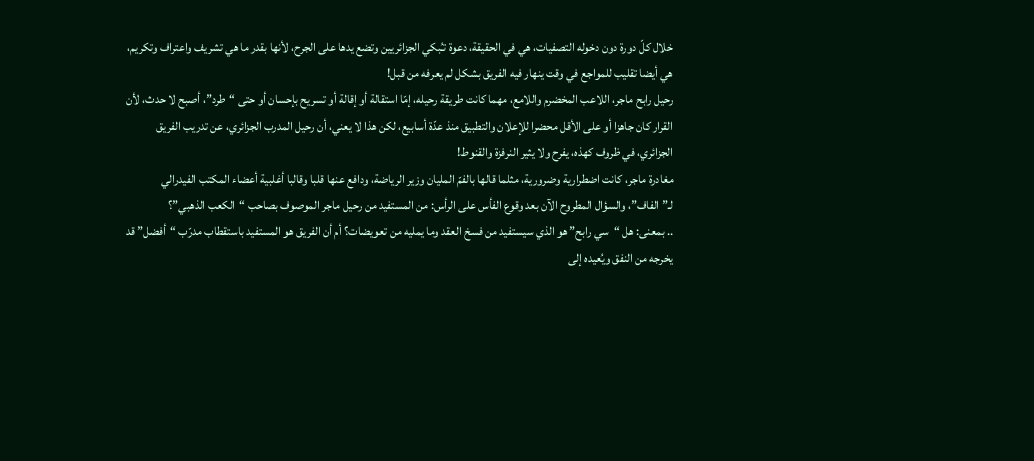خلال كلّ دورة دون دخوله التصفيات، هي في الحقيقة، دعوة تـُبكي الجزائريين وتضع يدها على الجرح، لأنها بقدر ما هي تشريف واعتراف وتكريم، هي أيضا تقليب للمواجع في وقت ينهار فيه الفريق بشكل لم يعرفه من قبل!
رحيل رابح ماجر، اللاعب المخضرم واللامع، مهما كانت طريقة رحيله، إمّا استقالة أو إقالة أو تسريح بإحسان أو حتى “طرد”، أصبح لا حدث، لأن القرار كان جاهزا أو على الأقل محضرا للإعلان والتطبيق منذ عدّة أسابيع، لكن هذا لا يعني، أن رحيل المدرب الجزائري، عن تدريب الفريق الجزائري، في ظروف كهذه، يفرح ولا يثير النرفزة والقنوط!
مغادرة ماجر، كانت اضطرارية وضرورية، مثلما قالها بالفمّ المليان وزير الرياضة، ودافع عنها قلبا وقالبا أغلبية أعضاء المكتب الفيدرالي لـ”الفاف”، والسؤال المطروح الآن بعد وقوع الفأس على الرأس: من المستفيد من رحيل ماجر الموصوف بصاحب “الكعب الذهبي”؟
.. بمعنى: هل “سي رابح” هو الذي سيستفيد من فسخ العقد وما يمليه من تعويضات؟ أم أن الفريق هو المستفيد باستقطاب مدرّب “أفضل” قد يخرجه من النفق ويُعيده إلى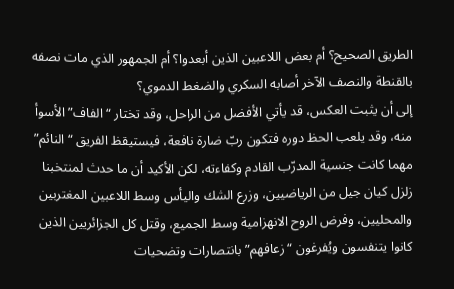الطريق الصحيح؟ أم بعض اللاعبين الذين أبعدوا؟ أم الجمهور الذي مات نصفه بالقنطة والنصف الآخر أصابه السكري والضغط الدموي؟
إلى أن يثبت العكس، قد يأتي الأفضل من الراحل، وقد تختار “الفاف” الأسوأ منه، وقد يلعب الحظ دوره فتكون ربّ ضارة نافعة، فيستيقظ الفريق “النائم” مهما كانت جنسية المدرّب القادم وكفاءته، لكن الأكيد أن ما حدث لمنتخبنا زلزل كيان جيل من الرياضيين، وزرع الشك واليأس وسط اللاعبين المغتربين والمحليين، وفرض الروح الانهزامية وسط الجميع، وقتل كل الجزائريين الذين كانوا يتنفسون ويُفرغون “زعافهم” بانتصارات وتضحيات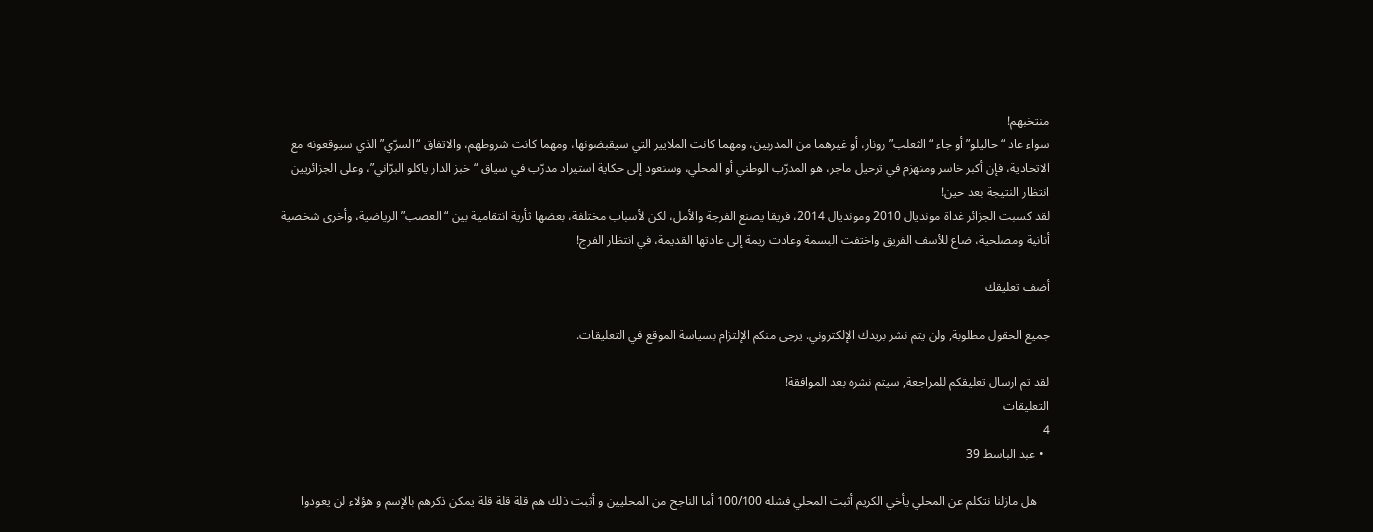منتخبهم!
سواء عاد “حاليلو” أو جاء “الثعلب” رونار، أو غيرهما من المدربين، ومهما كانت الملايير التي سيقبضونها، ومهما كانت شروطهم، والاتفاق “السرّي” الذي سيوقعونه مع الاتحادية، فإن أكبر خاسر ومنهزم في ترحيل ماجر، هو المدرّب الوطني أو المحلي، وسنعود إلى حكاية استيراد مدرّب في سياق “خبز الدار ياكلو البرّاني”، وعلى الجزائريين انتظار النتيجة بعد حين!
لقد كسبت الجزائر غداة مونديال 2010 ومونديال 2014، فريقا يصنع الفرجة والأمل، لكن لأسباب مختلفة، بعضها ثأرية انتقامية بين “العصب” الرياضية، وأخرى شخصية أنانية ومصلحية، ضاع للأسف الفريق واختفت البسمة وعادت ريمة إلى عادتها القديمة، في انتظار الفرج!

أضف تعليقك

جميع الحقول مطلوبة, ولن يتم نشر بريدك الإلكتروني. يرجى منكم الإلتزام بسياسة الموقع في التعليقات.

لقد تم ارسال تعليقكم للمراجعة, سيتم نشره بعد الموافقة!
التعليقات
4
  • عبد الباسط 39

    هل مازلنا نتكلم عن المحلي يأخي الكريم أثبت المحلي فشله 100/100 أما الناجح من المحليين و أثبت ذلك هم قلة قلة قلة يمكن ذكرهم بالإسم و هؤلاء لن يعودوا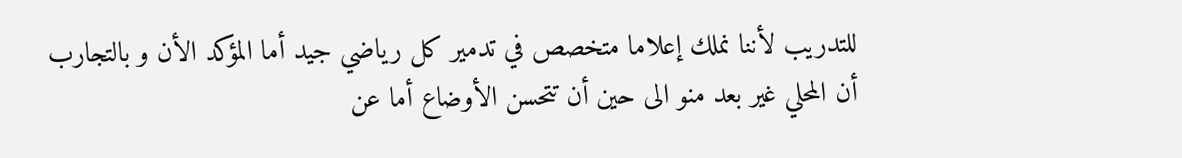للتدريب لأننا نملك إعلاما متخصص في تدمير كل رياضي جيد أما المؤكد الأن و بالتجارب أن المحلي غير بعد منو الى حين أن تتحسن الأوضاع أما عن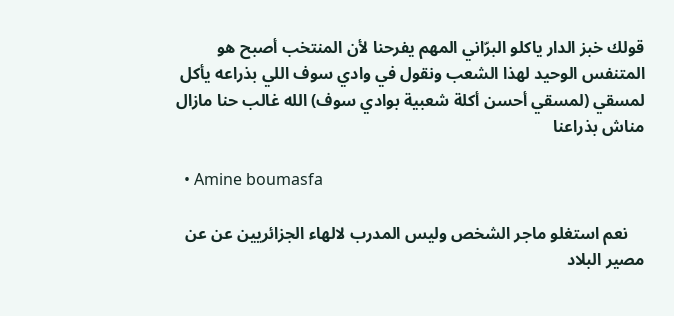قولك خبز الدار ياكلو البرّاني المهم يفرحنا لأن المنتخب أصبح هو المتنفس الوحيد لهذا الشعب ونقول في وادي سوف اللي بذراعه يأكل لمسقي (لمسقي أحسن أكلة شعبية بوادي سوف) الله غالب حنا مازال مناش بذراعنا

  • Amine boumasfa

    نعم استغلو ماجر الشخص وليس المدرب لالهاء الجزائريين عن عن مصير البلاد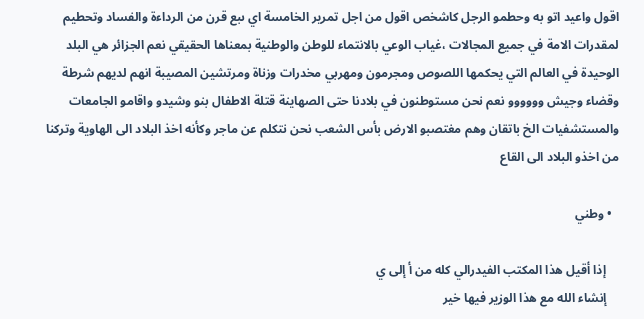اقول واعيد اتو به وحطمو الرجل كاشخص اقول من اجل تمرير الخامسة اي ىبع قرن من الرداءة والفساد وتحطيم لمقدرات الامة في جميع المجالات ،غياب الوعي بالانتماء للوطن والوطنية بمعناها الحقيقي نعم الجزائر هي البلد الوحيدة في العالم التي يحكمها اللصوص ومجرمون ومهربي مخدرات وزناة ومرتشين المصيبة انهم لديهم شرطة وقضاء وجيش وووووو نعم نحن مستوطنون في بلادنا حتى الصهاينة قتلة الاطفال بنو وشيدو واقامو الجامعات والمستشفيات الخ باتقان وهم مغتصبو الارض بأس الشعب نحن نتكلم عن ماجر وكأنه اخذ البلاد الى الهاوية وتركنا من اخذو البلاد الى القاع

  • وطني

    إذا أقيل هذا المكتب الفيدرالي كله من أ إلى ي
    إنشاء الله مع هذا الوزير فيها خير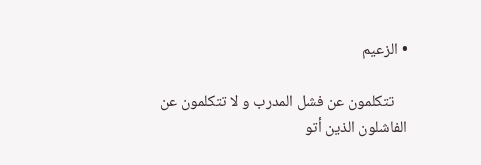• الزعيم

    تتكلمون عن فشل المدرب و لا تتكلمون عن الفاشلون الذين أتو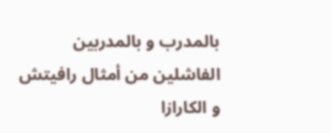بالمدرب و بالمدربين الفاشلين من أمثال رافيتش و الكارازا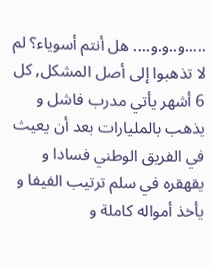.....و..و.و.... هل أنتم أسوياء؟ لم لا تذهبوا إلى أصل المشكل, كل 6 أشهر يأتي مدرب فاشل و يذهب بالمليارات بعد أن يعيث في الفريق الوطني فسادا و يقهقره في سلم ترتيب الفيفا و يأخذ أمواله كاملة و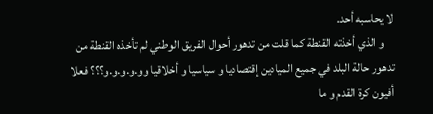لا يحاسبه أحد.
    و الذي أخذته القنطة كما قلت من تدهور أحوال الفريق الوطني لم تأخذه القنطة من تدهور حالة البلد في جميع الميادين إقتصاديا و سياسيا و أخلاقيا وو.و.و.و.و؟؟؟ فعلا أفيون كرة القدم و ما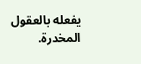يفعله بالعقول المخدرة.